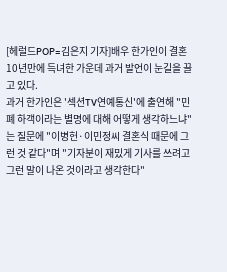[헤럴드POP=김은지 기자]배우 한가인이 결혼 10년만에 득녀한 가운데 과거 발언이 눈길을 끌고 있다.
과거 한가인은 '섹션TV연예통신'에 출연해 "민폐 하객이라는 별명에 대해 어떻게 생각하느냐"는 질문에 "이병헌·이민정씨 결혼식 때문에 그런 것 같다"며 "기자분이 재밌게 기사를 쓰려고 그런 말이 나온 것이라고 생각한다"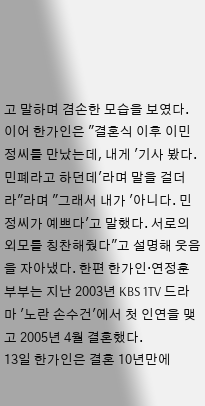고 말하며 겸손한 모습을 보였다.
이어 한가인은 "결혼식 이후 이민정씨를 만났는데, 내게 '기사 봤다.민폐라고 하던데'라며 말을 걸더라"라며 "그래서 내가 '아니다. 민정씨가 예쁘다'고 말했다. 서로의 외모를 칭찬해줬다"고 설명해 웃음을 자아냈다. 한편 한가인·연정훈 부부는 지난 2003년 KBS 1TV 드라마 '노란 손수건'에서 첫 인연을 맺고 2005년 4월 결혼했다.
13일 한가인은 결혼 10년만에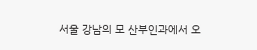서울 강남의 모 산부인과에서 오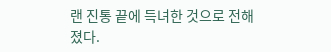랜 진통 끝에 득녀한 것으로 전해졌다.